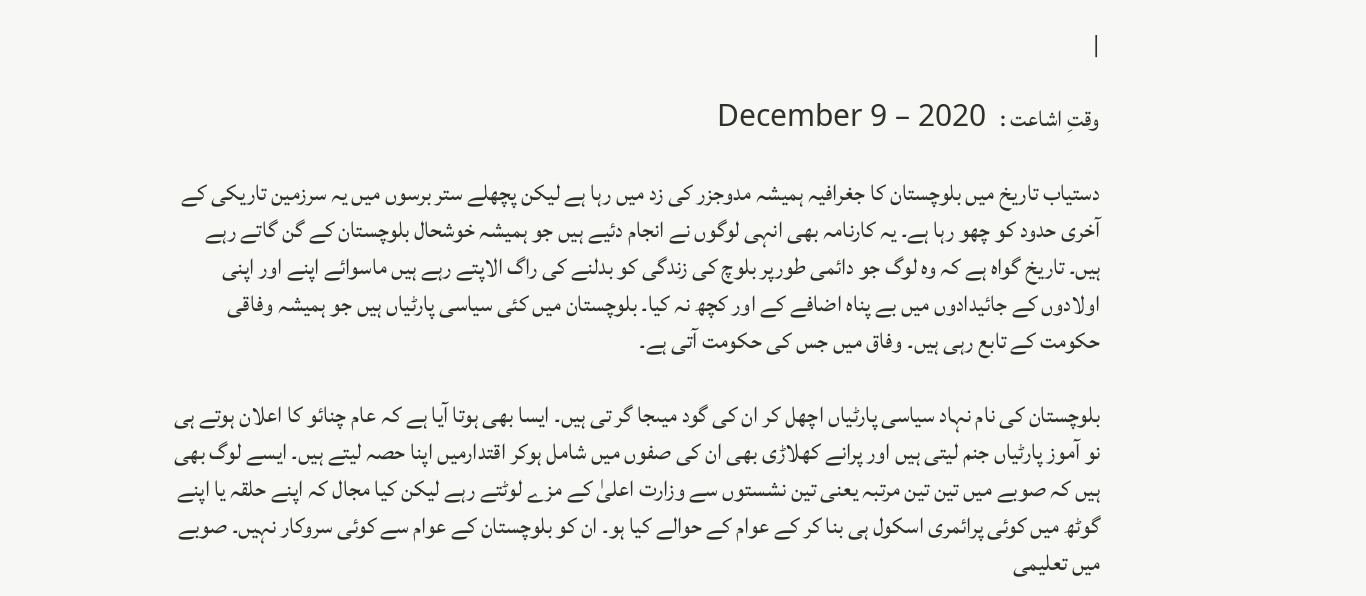|

وقتِ اشاعت :   December 9 – 2020

دستیاب تاریخ میں بلوچستان کا جغرافیہ ہمیشہ مدوجزر کی زد میں رہا ہے لیکن پچھلے ستر برسوں میں یہ سرزمین تاریکی کے آخری حدود کو چھو رہا ہے۔ یہ کارنامہ بھی انہی لوگوں نے انجام دئیے ہیں جو ہمیشہ خوشحال بلوچستان کے گن گاتے رہے ہیں۔ تاریخ گواہ ہے کہ وہ لوگ جو دائمی طورپر بلوچ کی زندگی کو بدلنے کی راگ الاپتے رہے ہیں ماسوائے اپنے اور اپنی اولادوں کے جائیدادوں میں بے پناہ اضافے کے اور کچھ نہ کیا۔ بلوچستان میں کئی سیاسی پارٹیاں ہیں جو ہمیشہ وفاقی حکومت کے تابع رہی ہیں۔ وفاق میں جس کی حکومت آتی ہے۔

بلوچستان کی نام نہاد سیاسی پارٹیاں اچھل کر ان کی گود میںجا گر تی ہیں۔ ایسا بھی ہوتا آیا ہے کہ عام چنائو کا اعلان ہوتے ہی نو آموز پارٹیاں جنم لیتی ہیں اور پرانے کھلاڑی بھی ان کی صفوں میں شامل ہوکر اقتدارمیں اپنا حصہ لیتے ہیں۔ ایسے لوگ بھی ہیں کہ صوبے میں تین تین مرتبہ یعنی تین نشستوں سے وزارت اعلیٰ کے مزے لوٹتے رہے لیکن کیا مجال کہ اپنے حلقہ یا اپنے گوٹھ میں کوئی پرائمری اسکول ہی بنا کر کے عوام کے حوالے کیا ہو۔ ان کو بلوچستان کے عوام سے کوئی سروکار نہیں۔ صوبے میں تعلیمی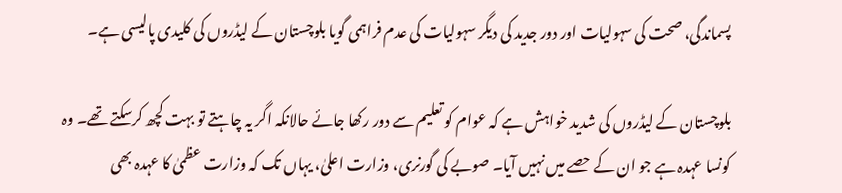پسماندگی، صحت کی سہولیات اور دور جدید کی دیگر سہولیات کی عدم فراہمی گویا بلوچستان کے لیڈروں کی کلیدی پالیسی ہے۔

بلوچستان کے لیڈروں کی شدید خواہش ہے کہ عوام کو تعلیم سے دور رکھا جائے حالانکہ اگر یہ چاہتے تو بہت کچھ کرسکتے تھے۔ وہ کونسا عہدہ ہے جو ان کے حصے میں نہیں آیا۔ صوبے کی گورنری، وزارت اعلیٰ، یہاں تک کہ وزارت عظمیٰ کا عہدہ بھی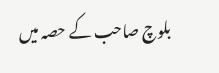بلوچ صاحب کے حصہ میں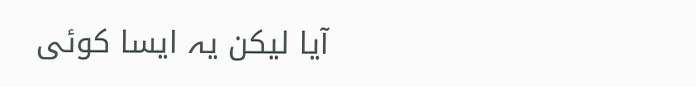آیا لیکن یہ ایسا کوئی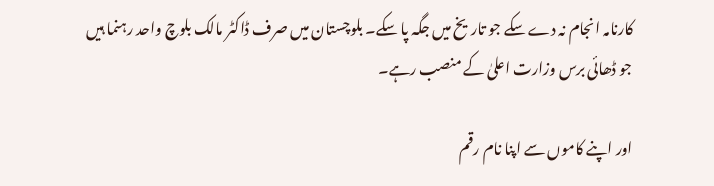کارنامہ انجام نہ دے سکے جو تاریخ میں جگہ پا سکے۔ بلوچستان میں صرف ڈاکٹر مالک بلوچ واحد رہنما ہیں جو ڈھائی برس وزارت اعلیٰ کے منصب رہے۔

اور اپنے کاموں سے اپنا نام رقم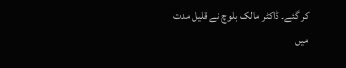کر گئے۔ ڈاکٹر مالک بلوچ نے قلیل مدت میں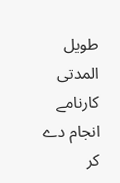طویل المدتی کارنامے انجام دے کر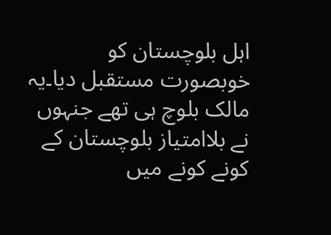اہل بلوچستان کو خوبصورت مستقبل دیا۔یہ مالک بلوچ ہی تھے جنہوں نے بلاامتیاز بلوچستان کے کونے کونے میں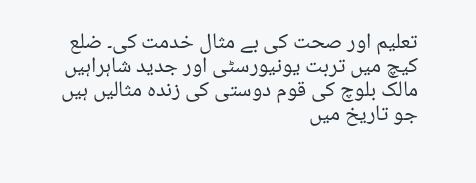تعلیم اور صحت کی بے مثال خدمت کی۔ ضلع کیچ میں تربت یونیورسٹی اور جدید شاہراہیں مالک بلوچ کی قوم دوستی کی زندہ مثالیں ہیں جو تاریخ میں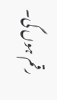رقم ہوں گی۔